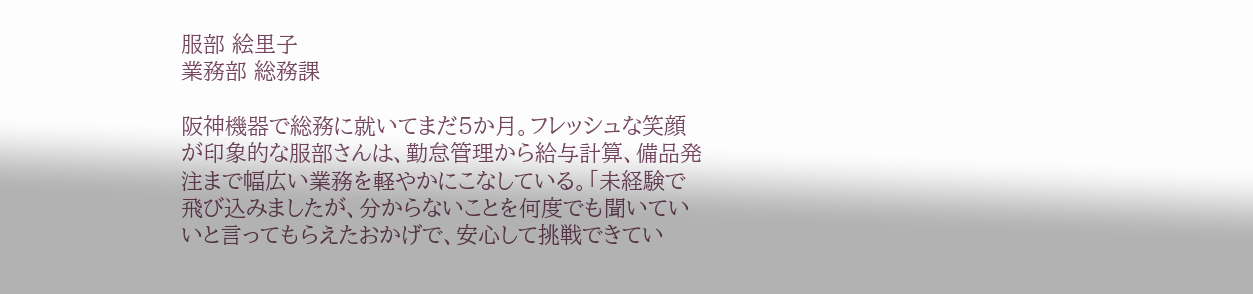服部 絵里子
業務部 総務課

阪神機器で総務に就いてまだ5か月。フレッシュな笑顔が印象的な服部さんは、勤怠管理から給与計算、備品発注まで幅広い業務を軽やかにこなしている。「未経験で飛び込みましたが、分からないことを何度でも聞いていいと言ってもらえたおかげで、安心して挑戦できてい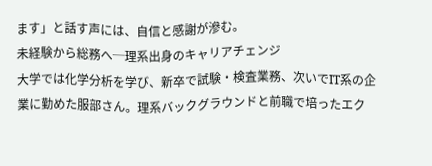ます」と話す声には、自信と感謝が滲む。
未経験から総務へ─理系出身のキャリアチェンジ
大学では化学分析を学び、新卒で試験・検査業務、次いでIT系の企業に勤めた服部さん。理系バックグラウンドと前職で培ったエク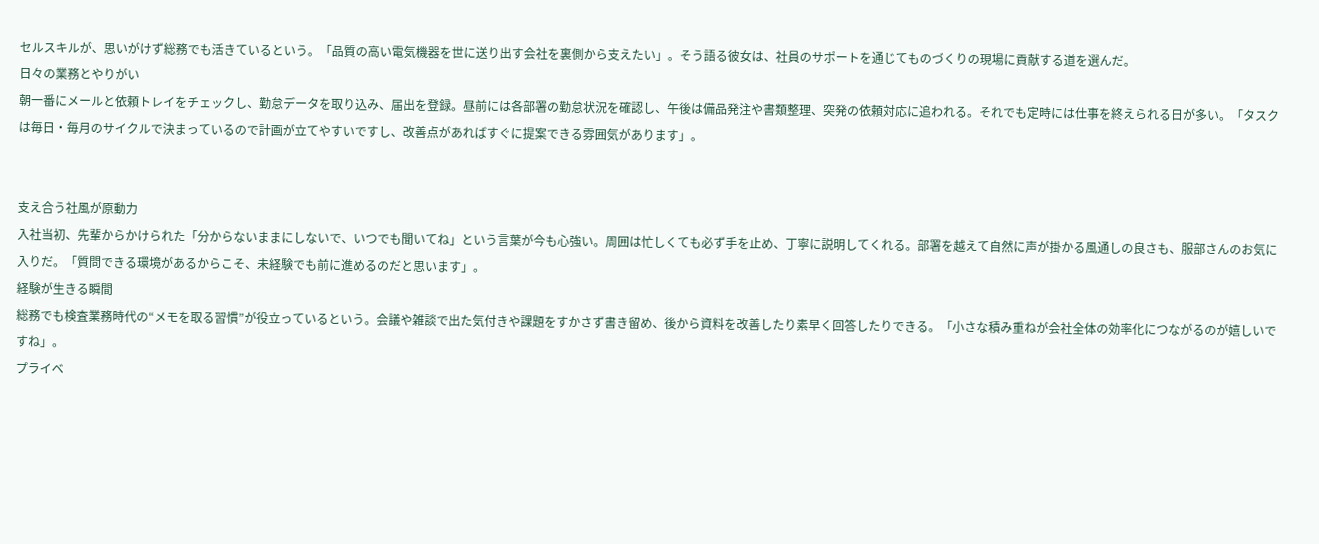セルスキルが、思いがけず総務でも活きているという。「品質の高い電気機器を世に送り出す会社を裏側から支えたい」。そう語る彼女は、社員のサポートを通じてものづくりの現場に貢献する道を選んだ。
日々の業務とやりがい
朝一番にメールと依頼トレイをチェックし、勤怠データを取り込み、届出を登録。昼前には各部署の勤怠状況を確認し、午後は備品発注や書類整理、突発の依頼対応に追われる。それでも定時には仕事を終えられる日が多い。「タスクは毎日・毎月のサイクルで決まっているので計画が立てやすいですし、改善点があればすぐに提案できる雰囲気があります」。


支え合う社風が原動力
入社当初、先輩からかけられた「分からないままにしないで、いつでも聞いてね」という言葉が今も心強い。周囲は忙しくても必ず手を止め、丁寧に説明してくれる。部署を越えて自然に声が掛かる風通しの良さも、服部さんのお気に入りだ。「質問できる環境があるからこそ、未経験でも前に進めるのだと思います」。
経験が生きる瞬間
総務でも検査業務時代の“メモを取る習慣”が役立っているという。会議や雑談で出た気付きや課題をすかさず書き留め、後から資料を改善したり素早く回答したりできる。「小さな積み重ねが会社全体の効率化につながるのが嬉しいですね」。
プライベ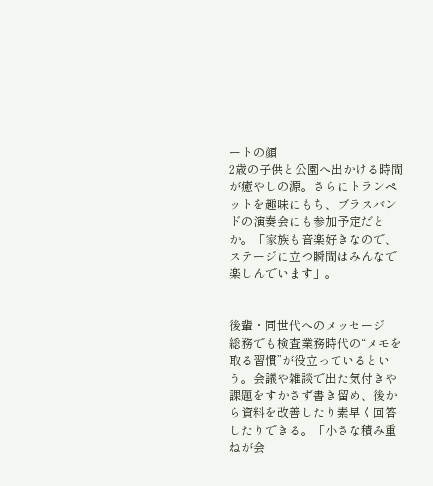ートの顔
2歳の子供と公園へ出かける時間が癒やしの源。さらにトランペットを趣味にもち、ブラスバンドの演奏会にも参加予定だとか。「家族も音楽好きなので、ステージに立つ瞬間はみんなで楽しんでいます」。


後輩・同世代へのメッセージ
総務でも検査業務時代の“メモを取る習慣”が役立っているという。会議や雑談で出た気付きや課題をすかさず書き留め、後から資料を改善したり素早く回答したりできる。「小さな積み重ねが会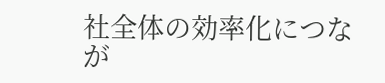社全体の効率化につなが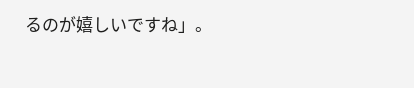るのが嬉しいですね」。